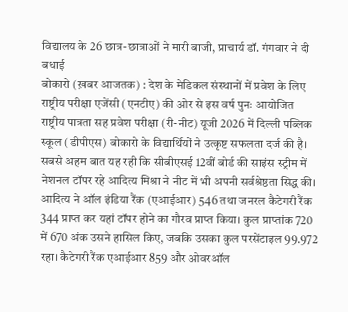विद्यालय के 26 छात्र-छात्राओं ने मारी बाजी, प्राचार्य डॉ. गंगवार ने दी बधाई
बोकारो (ख़बर आजतक) : देश के मेडिकल संस्थानों में प्रवेश के लिए राष्ट्रीय परीक्षा एजेंसी (एनटीए) की ओर से इस वर्ष पुनः आयोजित राष्ट्रीय पात्रता सह प्रवेश परीक्षा (री-नीट) यूजी 2026 में दिल्ली पब्लिक स्कूल (डीपीएस) बोकारो के विद्यार्थियों ने उत्कृष्ट सफलता दर्ज की है। सबसे अहम बात यह रही कि सीबीएसई 12वीं बोर्ड की साइंस स्ट्रीम में नेशनल टॉपर रहे आदित्य मिश्रा ने नीट में भी अपनी सर्वश्रेष्ठता सिद्ध की।
आदित्य ने ऑल इंडिया रैंक (एआईआर) 546 तथा जनरल कैटेगरी रैंक 344 प्राप्त कर यहां टॉपर होने का गौरव प्राप्त किया। कुल प्राप्तांक 720 में 670 अंक उसने हासिल किए, जबकि उसका कुल परसेंटाइल 99.972 रहा। कैटेगरी रैंक एआईआर 859 और ओवरऑल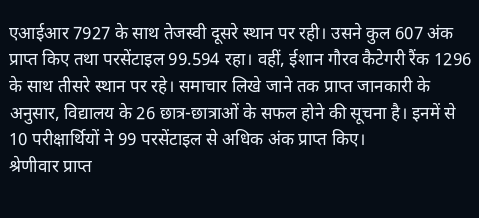एआईआर 7927 के साथ तेजस्वी दूसरे स्थान पर रही। उसने कुल 607 अंक प्राप्त किए तथा परसेंटाइल 99.594 रहा। वहीं, ईशान गौरव कैटेगरी रैंक 1296 के साथ तीसरे स्थान पर रहे। समाचार लिखे जाने तक प्राप्त जानकारी के अनुसार, विद्यालय के 26 छात्र-छात्राओं के सफल होने की सूचना है। इनमें से 10 परीक्षार्थियों ने 99 परसेंटाइल से अधिक अंक प्राप्त किए।
श्रेणीवार प्राप्त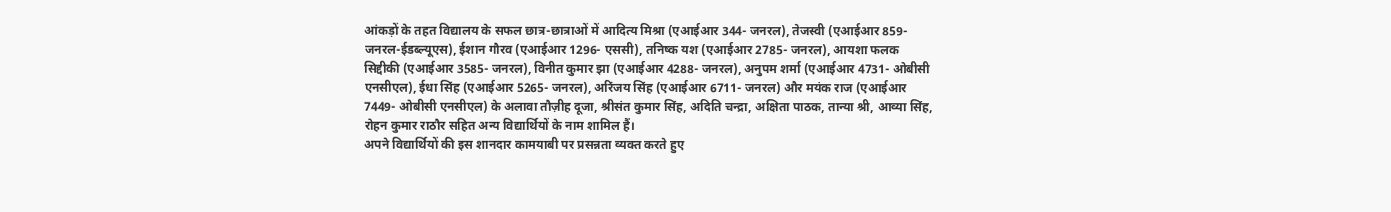आंकड़ों के तहत विद्यालय के सफल छात्र-छात्राओं में आदित्य मिश्रा (एआईआर 344- जनरल), तेजस्वी (एआईआर 859- जनरल-ईडब्ल्यूएस), ईशान गौरव (एआईआर 1296- एससी), तनिष्क यश (एआईआर 2785- जनरल), आयशा फलक सिद्दीकी (एआईआर 3585- जनरल), विनीत कुमार झा (एआईआर 4288- जनरल), अनुपम शर्मा (एआईआर 4731- ओबीसी एनसीएल), ईधा सिंह (एआईआर 5265- जनरल), अरिंजय सिंह (एआईआर 6711- जनरल) और मयंक राज (एआईआर 7449- ओबीसी एनसीएल) के अलावा तौज़ीह दूजा, श्रीसंत कुमार सिंह, अदिति चन्द्रा, अक्षिता पाठक, तान्या श्री, आव्या सिंह, रोहन कुमार राठौर सहित अन्य विद्यार्थियों के नाम शामिल हैं।
अपने विद्यार्थियों की इस शानदार कामयाबी पर प्रसन्नता व्यक्त करते हुए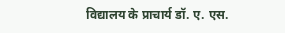विद्यालय के प्राचार्य डॉ. ए. एस.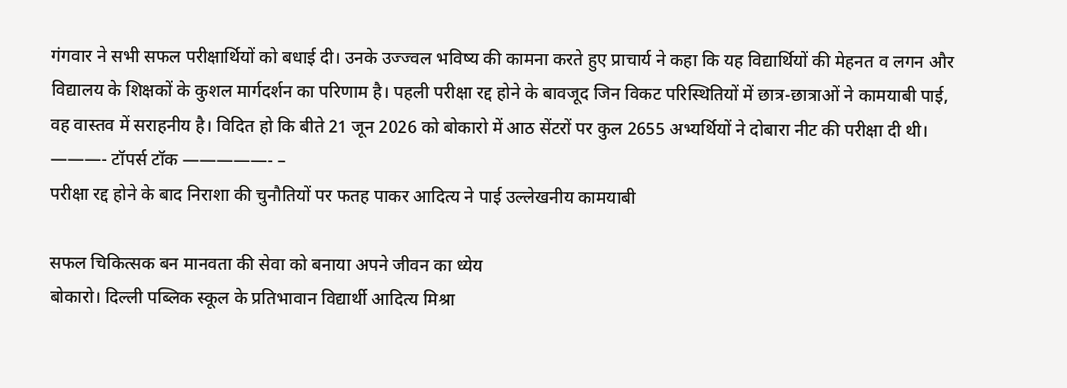गंगवार ने सभी सफल परीक्षार्थियों को बधाई दी। उनके उज्ज्वल भविष्य की कामना करते हुए प्राचार्य ने कहा कि यह विद्यार्थियों की मेहनत व लगन और विद्यालय के शिक्षकों के कुशल मार्गदर्शन का परिणाम है। पहली परीक्षा रद्द होने के बावजूद जिन विकट परिस्थितियों में छात्र-छात्राओं ने कामयाबी पाई, वह वास्तव में सराहनीय है। विदित हो कि बीते 21 जून 2026 को बोकारो में आठ सेंटरों पर कुल 2655 अभ्यर्थियों ने दोबारा नीट की परीक्षा दी थी।
———- टॉपर्स टॉक —————- –
परीक्षा रद्द होने के बाद निराशा की चुनौतियों पर फतह पाकर आदित्य ने पाई उल्लेखनीय कामयाबी

सफल चिकित्सक बन मानवता की सेवा को बनाया अपने जीवन का ध्येय
बोकारो। दिल्ली पब्लिक स्कूल के प्रतिभावान विद्यार्थी आदित्य मिश्रा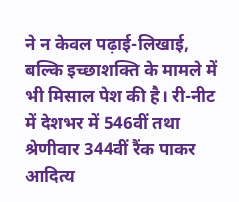ने न केवल पढ़ाई-लिखाई, बल्कि इच्छाशक्ति के मामले में भी मिसाल पेश की है। री-नीट में देशभर में 546वीं तथा श्रेणीवार 344वीं रैंक पाकर आदित्य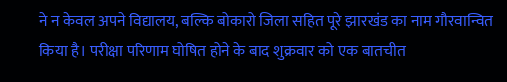ने न केवल अपने विद्यालय, बल्कि बोकारो जिला सहित पूरे झारखंड का नाम गौरवान्वित किया है। परीक्षा परिणाम घोषित होने के बाद शुक्रवार को एक बातचीत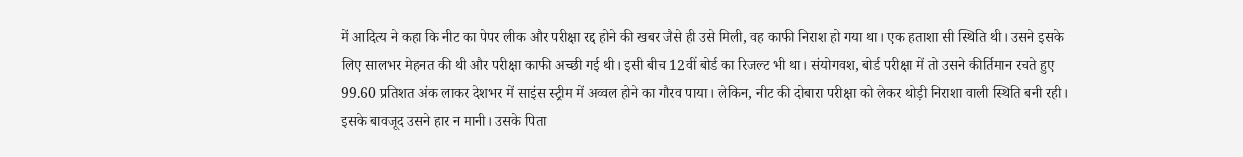में आदित्य ने कहा कि नीट का पेपर लीक और परीक्षा रद्द होने की खबर जैसे ही उसे मिली, वह काफी निराश हो गया था। एक हताशा सी स्थिति थी। उसने इसके लिए सालभर मेहनत की थी और परीक्षा काफी अच्छी गई थी। इसी बीच 12वीं बोर्ड का रिजल्ट भी था। संयोगवश, बोर्ड परीक्षा में तो उसने कीर्तिमान रचते हुए 99.60 प्रतिशत अंक लाकर देशभर में साइंस स्ट्रीम में अव्वल होने का गौरव पाया। लेकिन, नीट की दोबारा परीक्षा को लेकर थोड़ी निराशा वाली स्थिति बनी रही। इसके बावजूद उसने हार न मानी। उसके पिता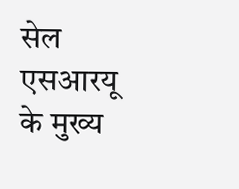सेल एसआरयू के मुख्य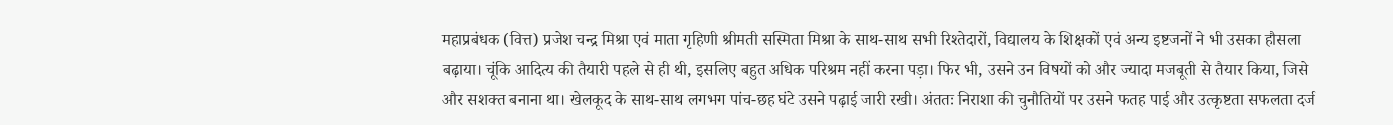महाप्रबंधक (वित्त) प्रजेश चन्द्र मिश्रा एवं माता गृहिणी श्रीमती सस्मिता मिश्रा के साथ-साथ सभी रिश्तेदारों, विद्यालय के शिक्षकों एवं अन्य इष्टजनों ने भी उसका हौसला बढ़ाया। चूंकि आदित्य की तैयारी पहले से ही थी, इसलिए बहुत अधिक परिश्रम नहीं करना पड़ा। फिर भी, उसने उन विषयों को और ज्यादा मजबूती से तैयार किया, जिसे और सशक्त बनाना था। खेलकूद के साथ-साथ लगभग पांच-छह घंटे उसने पढ़ाई जारी रखी। अंततः निराशा की चुनौतियों पर उसने फतह पाई और उत्कृष्टता सफलता दर्ज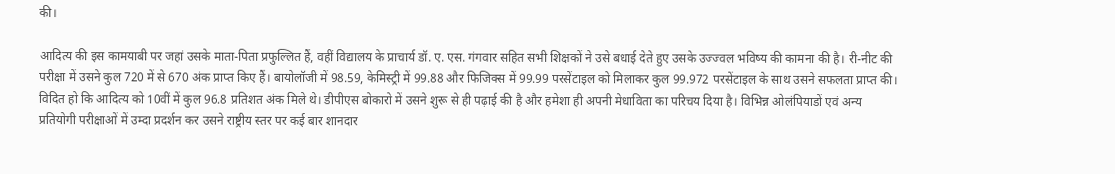की।

आदित्य की इस कामयाबी पर जहां उसके माता-पिता प्रफुल्लित हैं, वहीं विद्यालय के प्राचार्य डॉ. ए. एस. गंगवार सहित सभी शिक्षकों ने उसे बधाई देते हुए उसके उज्ज्वल भविष्य की कामना की है। री-नीट की परीक्षा में उसने कुल 720 में से 670 अंक प्राप्त किए हैं। बायोलॉजी में 98.59, केमिस्ट्री में 99.88 और फिजिक्स में 99.99 परसेंटाइल को मिलाकर कुल 99.972 परसेंटाइल के साथ उसने सफलता प्राप्त की। विदित हो कि आदित्य को 10वीं में कुल 96.8 प्रतिशत अंक मिले थे। डीपीएस बोकारो में उसने शुरू से ही पढ़ाई की है और हमेशा ही अपनी मेधाविता का परिचय दिया है। विभिन्न ओलंपियाडों एवं अन्य प्रतियोगी परीक्षाओं में उम्दा प्रदर्शन कर उसने राष्ट्रीय स्तर पर कई बार शानदार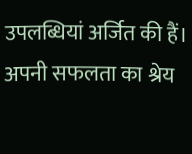उपलब्धियां अर्जित की हैं। अपनी सफलता का श्रेय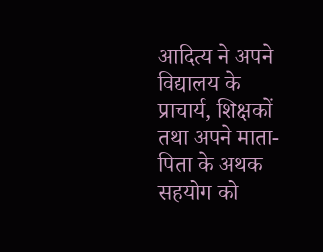आदित्य ने अपने विद्यालय के प्राचार्य, शिक्षकों तथा अपने माता-पिता के अथक सहयोग को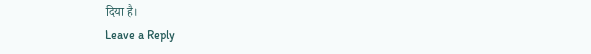दिया है।
Leave a Reply